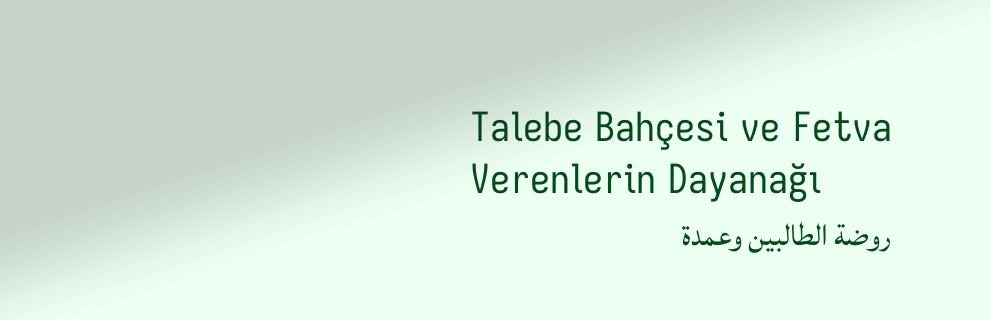Talebe Bahçesi ve Fetva Verenlerin Dayanağı
روضة الطالبين وعمدة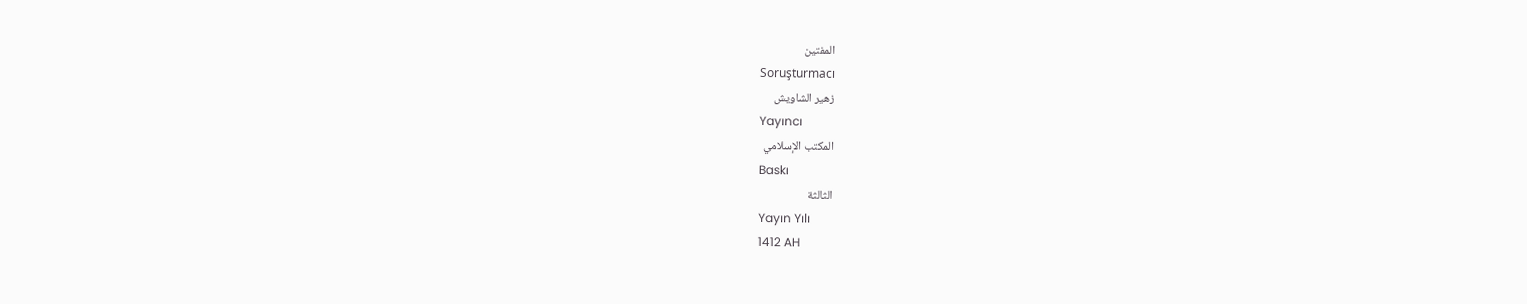المفتين
Soruşturmacı
زهير الشاويش
Yayıncı
المكتب الإسلامي
Baskı
الثالثة
Yayın Yılı
1412 AH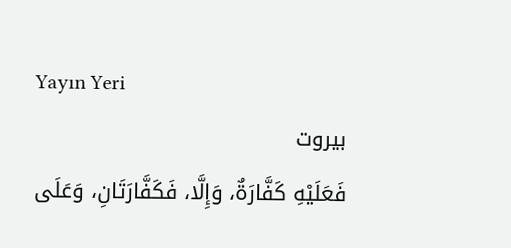Yayın Yeri
بيروت
فَعَلَيْهِ كَفَّارَةٌ، وَإِلَّا، فَكَفَّارَتَانِ، وَعَلَى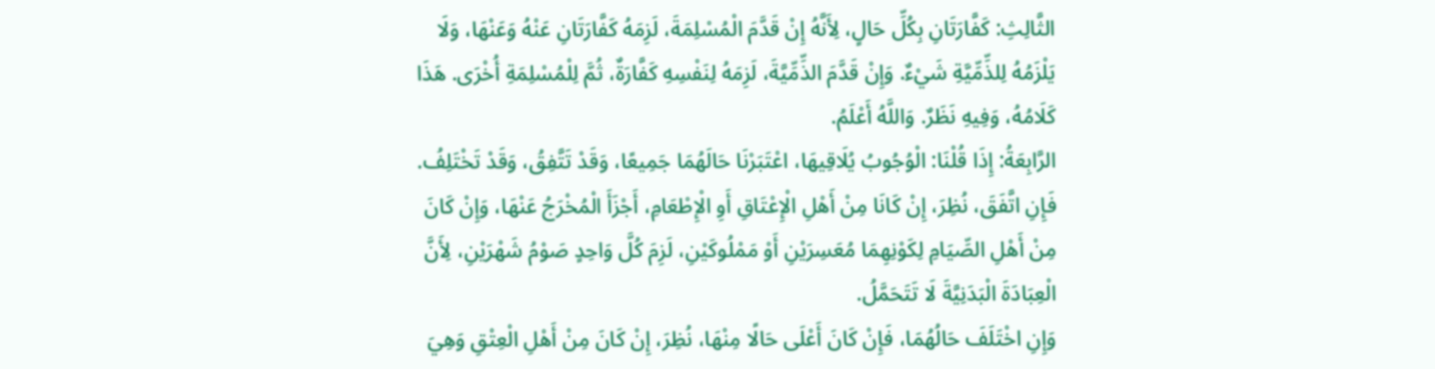الثَّالِثِ: كَفَّارَتَانِ بِكُلِّ حَالٍ، لِأَنَّهُ إِنْ قَدَّمَ الْمُسْلِمَةَ، لَزِمَهُ كَفَّارَتَانِ عَنْهُ وَعَنْهَا، وَلَا يَلْزَمُهُ لِلذِّمِّيَّةِ شَيْءٌ. وَإِنْ قَدَّمَ الذِّمِّيَّةَ، لَزِمَهُ لِنَفْسِهِ كَفَّارَةٌ، ثُمَّ لِلْمُسْلِمَةِ أُخْرَى. هَذَا كَلَامُهُ، وَفِيهِ نَظَرٌ. وَاللَّهُ أَعْلَمُ.
الرَّابِعَةُ: إِذَا قُلْنَا: الْوُجُوبُ يُلَاقِيهَا، اعْتَبَرْنَا حَالَهُمَا جَمِيعًا، وَقَدْ تَتَّفِقُ، وَقَدْ تَخْتَلِفُ. فَإِنِ اتَّفَقَ، نُظِرَ، إِنْ كَانَا مِنْ أَهْلِ الْإِعْتَاقِ أَوِ الْإِطْعَامِ، أَجْزَأَ الْمُخْرَجُ عَنْهَا، وَإِنْ كَانَ مِنْ أَهْلِ الصِّيَامِ لِكَوْنِهِمَا مُعَسِرَيْنِ أَوْ مَمْلُوكَيْنِ، لَزِمَ كُلَّ وَاحِدٍ صَوْمُ شَهْرَيْنِ، لِأَنَّ الْعِبَادَةَ الْبَدَنِيَّةَ لَا تَتَحَمَّلُ.
وَإِنِ اخْتَلَفَ حَالُهُمَا، فَإِنْ كَانَ أَعْلَى حَالًا مِنْهَا، نُظِرَ، إِنْ كَانَ مِنْ أَهْلِ الْعِتْقِ وَهِيَ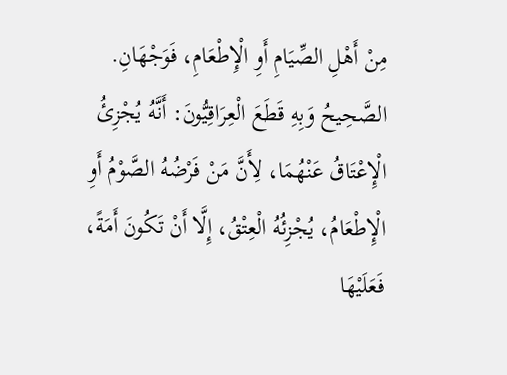مِنْ أَهْلِ الصِّيَامِ أَوِ الْإِطْعَامِ، فَوَجْهَانِ.
الصَّحِيحُ وَبِهِ قَطَعَ الْعِرَاقِيُّونَ: أَنَّهُ يُجْزِئُ الْإِعْتَاقُ عَنْهُمَا، لِأَنَّ مَنْ فَرْضُهُ الصَّوْمُ أَوِ الْإِطْعَامُ، يُجْزِئُهُ الْعِتْقُ، إِلَّا أَنْ تَكُونَ أَمَةً، فَعَلَيْهَا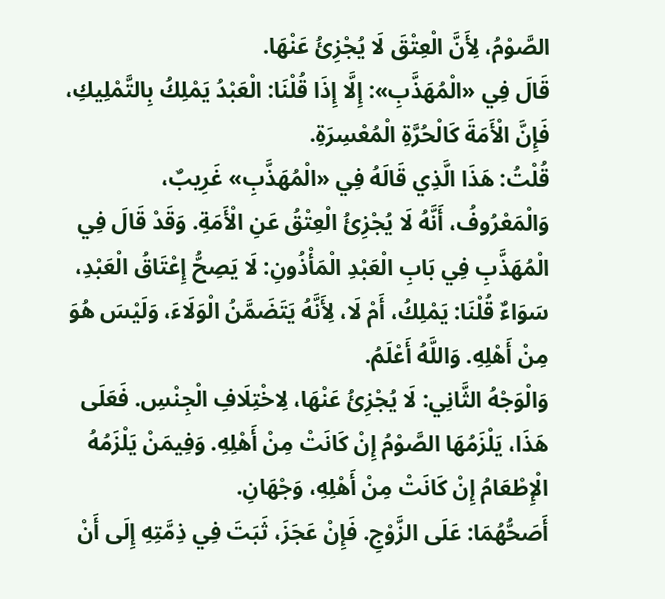الصَّوْمُ، لِأَنَّ الْعِتْقَ لَا يُجْزِئُ عَنْهَا.
قَالَ فِي «الْمُهَذَّبِ»: إِلَّا إِذَا قُلْنَا: الْعَبْدُ يَمْلِكُ بِالتَّمْلِيكِ، فَإِنَّ الْأَمَةَ كَالْحُرَّةِ الْمُعْسِرَةِ.
قُلْتُ: هَذَا الَّذِي قَالَهُ فِي «الْمُهَذَّبِ» غَرِيبٌ، وَالْمَعْرُوفُ، أَنَّهُ لَا يُجْزِئُ الْعِتْقُ عَنِ الْأَمَةِ. وَقَدْ قَالَ فِي الْمُهَذَّبِ فِي بَابِ الْعَبْدِ الْمَأْذُونِ: لَا يَصِحُّ إِعْتَاقُ الْعَبْدِ، سَوَاءٌ قُلْنَا: يَمْلِكُ، أَمْ لَا، لِأَنَّهُ يَتَضَمَّنُ الْوَلَاءَ، وَلَيْسَ هُوَ مِنْ أَهْلِهِ. وَاللَّهُ أَعْلَمُ.
وَالْوَجْهُ الثَّانِي: لَا يُجْزِئُ عَنْهَا، لِاخْتِلَافِ الْجِنْسِ. فَعَلَى هَذَا، يَلْزَمُهَا الصَّوْمُ إِنْ كَانَتْ مِنْ أَهْلِهِ. وَفِيمَنْ يَلْزَمُهُ الْإِطْعَامُ إِنْ كَانَتْ مِنْ أَهْلِهِ، وَجْهَانِ.
أَصَحُّهُمَا: عَلَى الزَّوْجِ. فَإِنْ عَجَزَ، ثَبَتَ فِي ذِمَّتِهِ إِلَى أَنْ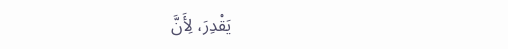يَقْدِرَ، لِأَنَّ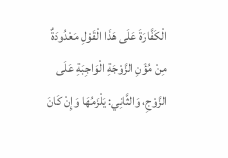الْكَفَّارَةَ عَلَى هَذَا الْقَوْلِ مَعْدُودَةٌ مِنْ مُؤَنِ الزَّوْجَةِ الْوَاجِبَةِ عَلَى الزَّوْجِ، وَالثَّانِي: يَلْزَمُهَا وَإِنْ كَانَ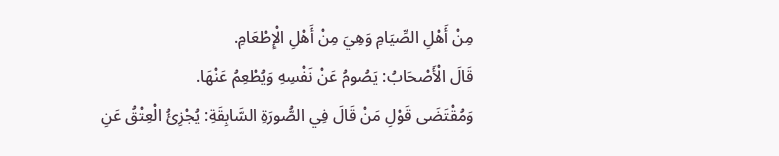مِنْ أَهْلِ الصِّيَامِ وَهِيَ مِنْ أَهْلِ الْإِطْعَامِ.
قَالَ الْأَصْحَابُ: يَصُومُ عَنْ نَفْسِهِ وَيُطْعِمُ عَنْهَا.
وَمُقْتَضَى قَوْلِ مَنْ قَالَ فِي الصُّورَةِ السَّابِقَةِ: يُجْزِئُ الْعِتْقُ عَنِ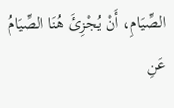الصِّيَامِ، أَنْ يُجْزِئَ هُنَا الصِّيَامُ عَنِ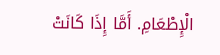الْإِطْعَامِ. أَمَّا إِذَا كَانَتْ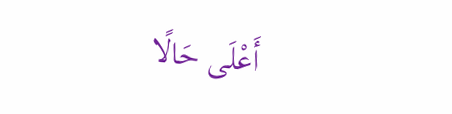أَعْلَى حَالًا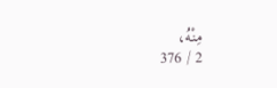مِنْهُ،
2 / 376